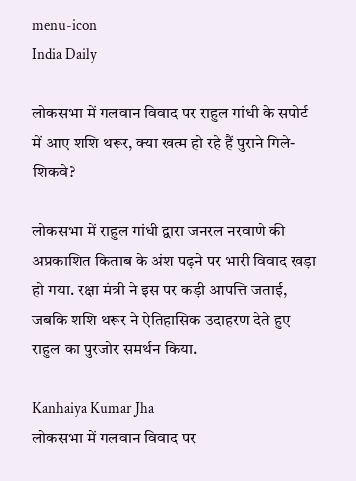menu-icon
India Daily

लोकसभा में गलवान विवाद पर राहुल गांधी के सपोर्ट में आए शशि थरूर, क्या खत्म हो रहे हैं पुराने गिले-शिकवे?

लोकसभा में राहुल गांधी द्वारा जनरल नरवाणे की अप्रकाशित किताब के अंश पढ़ने पर भारी विवाद खड़ा हो गया. रक्षा मंत्री ने इस पर कड़ी आपत्ति जताई, जबकि शशि थरूर ने ऐतिहासिक उदाहरण देते हुए राहुल का पुरजोर समर्थन किया.

Kanhaiya Kumar Jha
लोकसभा में गलवान विवाद पर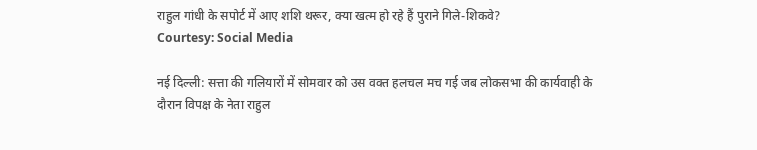राहुल गांधी के सपोर्ट में आए शशि थरूर, क्या खत्म हो रहे हैं पुराने गिले-शिकवे?
Courtesy: Social Media

नई दिल्ली: सत्ता की गलियारों में सोमवार को उस वक्त हलचल मच गई जब लोकसभा की कार्यवाही के दौरान विपक्ष के नेता राहुल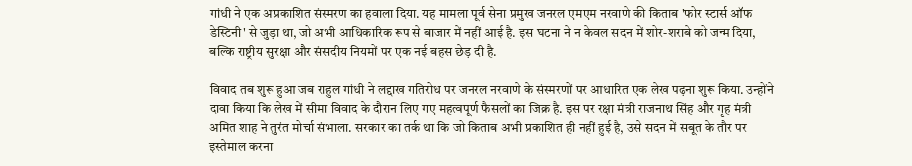गांधी ने एक अप्रकाशित संस्मरण का हवाला दिया. यह मामला पूर्व सेना प्रमुख जनरल एमएम नरवाणे की किताब 'फोर स्टार्स ऑफ डेस्टिनी' से जुड़ा था, जो अभी आधिकारिक रूप से बाजार में नहीं आई है. इस घटना ने न केवल सदन में शोर-शराबे को जन्म दिया, बल्कि राष्ट्रीय सुरक्षा और संसदीय नियमों पर एक नई बहस छेड़ दी है.

विवाद तब शुरू हुआ जब राहुल गांधी ने लद्दाख गतिरोध पर जनरल नरवाणे के संस्मरणों पर आधारित एक लेख पढ़ना शुरू किया. उन्होंने दावा किया कि लेख में सीमा विवाद के दौरान लिए गए महत्वपूर्ण फैसलों का जिक्र है. इस पर रक्षा मंत्री राजनाथ सिंह और गृह मंत्री अमित शाह ने तुरंत मोर्चा संभाला. सरकार का तर्क था कि जो किताब अभी प्रकाशित ही नहीं हुई है, उसे सदन में सबूत के तौर पर इस्तेमाल करना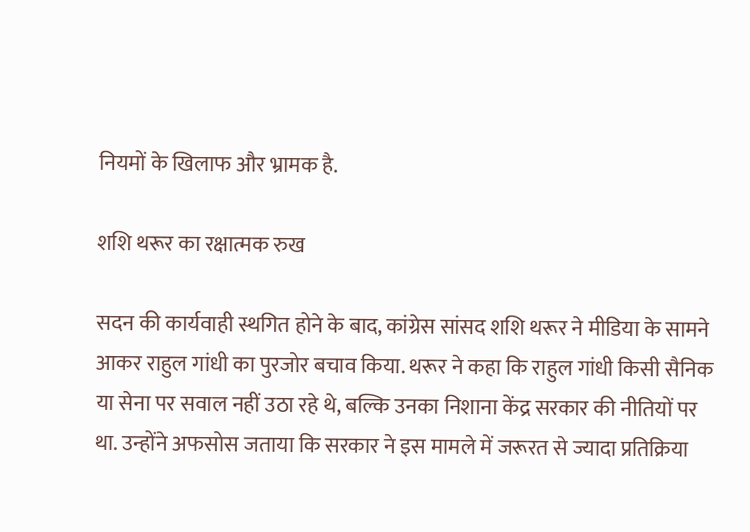नियमों के खिलाफ और भ्रामक है.

शशि थरूर का रक्षात्मक रुख

सदन की कार्यवाही स्थगित होने के बाद, कांग्रेस सांसद शशि थरूर ने मीडिया के सामने आकर राहुल गांधी का पुरजोर बचाव किया. थरूर ने कहा कि राहुल गांधी किसी सैनिक या सेना पर सवाल नहीं उठा रहे थे, बल्कि उनका निशाना केंद्र सरकार की नीतियों पर था. उन्होंने अफसोस जताया कि सरकार ने इस मामले में जरूरत से ज्यादा प्रतिक्रिया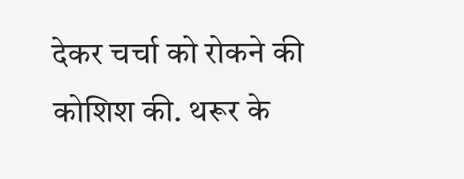देकर चर्चा को रोकने की कोशिश की. थरूर के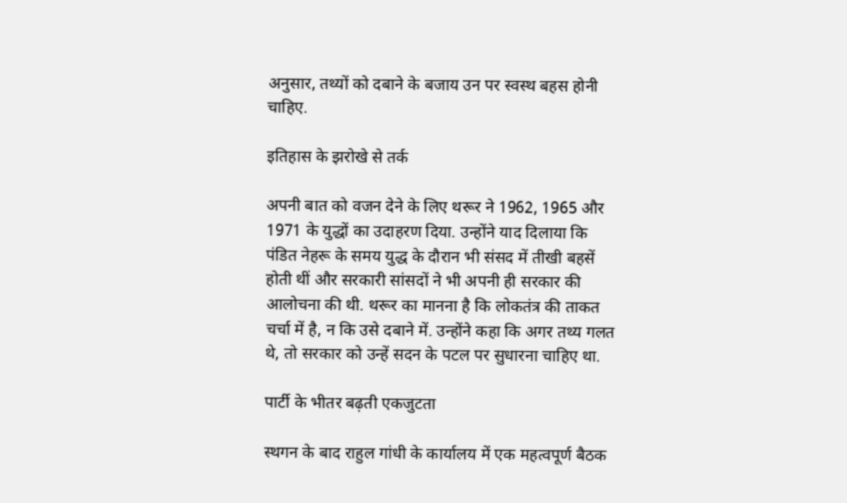अनुसार, तथ्यों को दबाने के बजाय उन पर स्वस्थ बहस होनी चाहिए.

इतिहास के झरोखे से तर्क

अपनी बात को वजन देने के लिए थरूर ने 1962, 1965 और 1971 के युद्धों का उदाहरण दिया. उन्होंने याद दिलाया कि पंडित नेहरू के समय युद्ध के दौरान भी संसद में तीखी बहसें होती थीं और सरकारी सांसदों ने भी अपनी ही सरकार की आलोचना की थी. थरूर का मानना है कि लोकतंत्र की ताकत चर्चा में है, न कि उसे दबाने में. उन्होंने कहा कि अगर तथ्य गलत थे, तो सरकार को उन्हें सदन के पटल पर सुधारना चाहिए था.

पार्टी के भीतर बढ़ती एकजुटता

स्थगन के बाद राहुल गांधी के कार्यालय में एक महत्वपूर्ण बैठक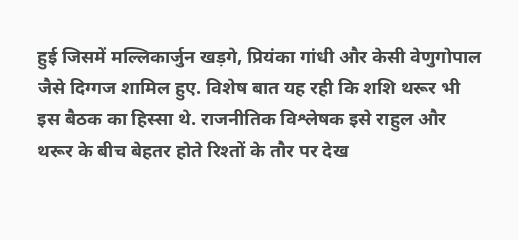हुई जिसमें मल्लिकार्जुन खड़गे, प्रियंका गांधी और केसी वेणुगोपाल जैसे दिग्गज शामिल हुए. विशेष बात यह रही कि शशि थरूर भी इस बैठक का हिस्सा थे. राजनीतिक विश्लेषक इसे राहुल और थरूर के बीच बेहतर होते रिश्तों के तौर पर देख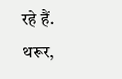रहे हैं. थरूर,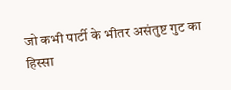जो कभी पार्टी के भीतर असंतुष्ट गुट का हिस्सा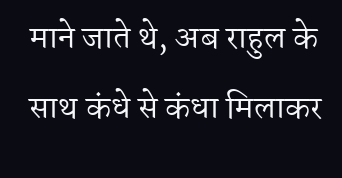माने जाते थे, अब राहुल के साथ कंधे से कंधा मिलाकर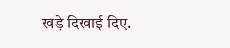खड़े दिखाई दिए.